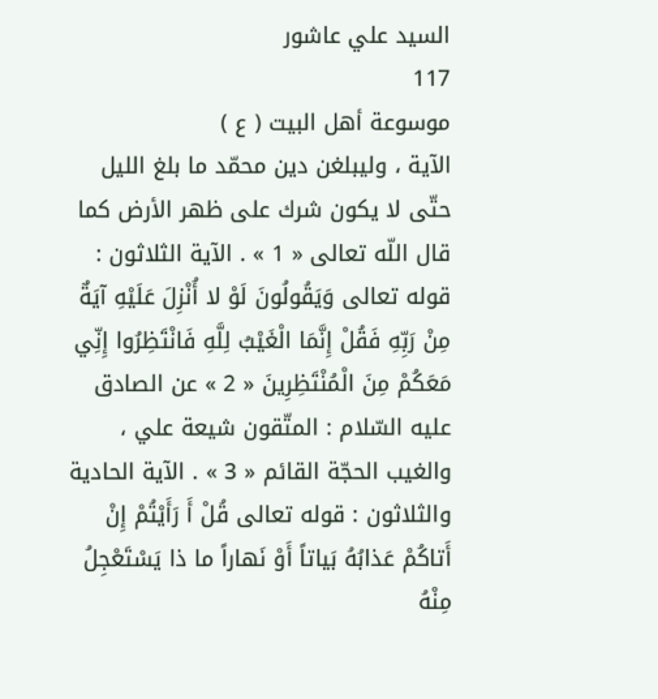السيد علي عاشور
117
موسوعة أهل البيت ( ع )
الآية ، وليبلغن دين محمّد ما بلغ الليل حتّى لا يكون شرك على ظهر الأرض كما قال اللّه تعالى « 1 » . الآية الثلاثون : قوله تعالى وَيَقُولُونَ لَوْ لا أُنْزِلَ عَلَيْهِ آيَةٌ مِنْ رَبِّهِ فَقُلْ إِنَّمَا الْغَيْبُ لِلَّهِ فَانْتَظِرُوا إِنِّي مَعَكُمْ مِنَ الْمُنْتَظِرِينَ « 2 » عن الصادق عليه السّلام : المتّقون شيعة علي ، والغيب الحجّة القائم « 3 » . الآية الحادية والثلاثون : قوله تعالى قُلْ أَ رَأَيْتُمْ إِنْ أَتاكُمْ عَذابُهُ بَياتاً أَوْ نَهاراً ما ذا يَسْتَعْجِلُ مِنْهُ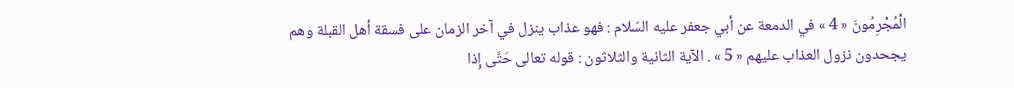الْمُجْرِمُونَ « 4 » في الدمعة عن أبي جعفر عليه السّلام : فهو عذاب ينزل في آخر الزمان على فسقة أهل القبلة وهم يجحدون نزول العذاب عليهم « 5 » . الآية الثانية والثلاثون : قوله تعالى حَتَّى إِذا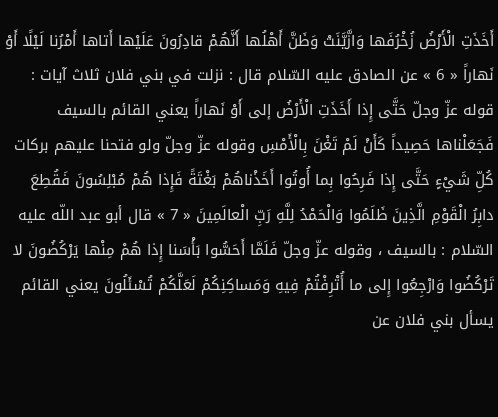أَخَذَتِ الْأَرْضُ زُخْرُفَها وَازَّيَّنَتْ وَظَنَّ أَهْلُها أَنَّهُمْ قادِرُونَ عَلَيْها أَتاها أَمْرُنا لَيْلًا أَوْ نَهاراً « 6 » عن الصادق عليه السّلام قال : نزلت في بني فلان ثلاث آيات : قوله عزّ وجلّ حَتَّى إِذا أَخَذَتِ الْأَرْضُ إلى أَوْ نَهاراً يعني القائم بالسيف فَجَعَلْناها حَصِيداً كَأَنْ لَمْ تَغْنَ بِالْأَمْسِ وقوله عزّ وجلّ ولو فتحنا عليهم بركات كُلِّ شَيْءٍ حَتَّى إِذا فَرِحُوا بِما أُوتُوا أَخَذْناهُمْ بَغْتَةً فَإِذا هُمْ مُبْلِسُونَ فَقُطِعَ دابِرُ الْقَوْمِ الَّذِينَ ظَلَمُوا وَالْحَمْدُ لِلَّهِ رَبِّ الْعالَمِينَ « 7 » قال أبو عبد اللّه عليه السّلام : بالسيف ، وقوله عزّ وجلّ فَلَمَّا أَحَسُّوا بَأْسَنا إِذا هُمْ مِنْها يَرْكُضُونَ لا تَرْكُضُوا وَارْجِعُوا إِلى ما أُتْرِفْتُمْ فِيهِ وَمَساكِنِكُمْ لَعَلَّكُمْ تُسْئَلُونَ يعني القائم يسأل بني فلان عن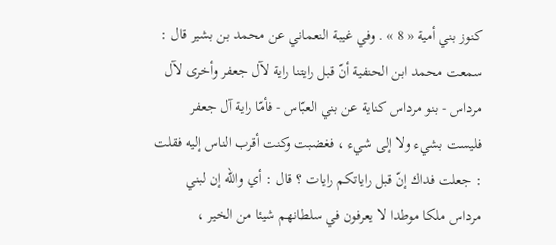كنوز بني أمية « 8 » . وفي غيبة النعماني عن محمد بن بشير قال : سمعت محمد ابن الحنفية أنّ قبل رايتنا راية لآل جعفر وأخرى لآل مرداس - بنو مرداس كناية عن بني العبّاس - فأمّا راية آل جعفر فليست بشيء ولا إلى شيء ، فغضبت وكنت أقرب الناس إليه فقلت : جعلت فداك إنّ قبل راياتكم رايات ؟ قال : أي واللّه إن لبني مرداس ملكا موطدا لا يعرفون في سلطانهم شيئا من الخير ،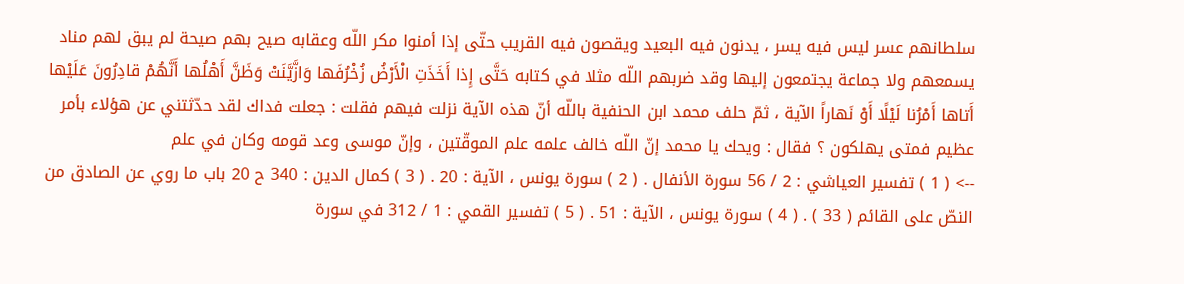سلطانهم عسر ليس فيه يسر ، يدنون فيه البعيد ويقصون فيه القريب حتّى إذا أمنوا مكر اللّه وعقابه صيح بهم صيحة لم يبق لهم مناد يسمعهم ولا جماعة يجتمعون إليها وقد ضربهم اللّه مثلا في كتابه حَتَّى إِذا أَخَذَتِ الْأَرْضُ زُخْرُفَها وَازَّيَّنَتْ وَظَنَّ أَهْلُها أَنَّهُمْ قادِرُونَ عَلَيْها أَتاها أَمْرُنا لَيْلًا أَوْ نَهاراً الآية ، ثمّ حلف محمد ابن الحنفية باللّه أنّ هذه الآية نزلت فيهم فقلت : جعلت فداك لقد حدّثتني عن هؤلاء بأمر عظيم فمتى يهلكون ؟ فقال : ويحك يا محمد إنّ اللّه خالف علمه علم الموقّتين ، وإنّ موسى وعد قومه وكان في علم
--> ( 1 ) تفسير العياشي : 2 / 56 سورة الأنفال . ( 2 ) سورة يونس ، الآية : 20 . ( 3 ) كمال الدين : 340 ح 20 باب ما روي عن الصادق من النصّ على القائم ( 33 ) . ( 4 ) سورة يونس ، الآية : 51 . ( 5 ) تفسير القمي : 1 / 312 في سورة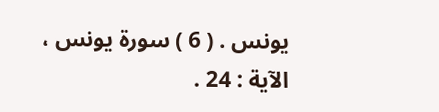يونس . ( 6 ) سورة يونس ، الآية : 24 .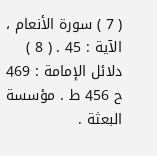( 7 ) سورة الأنعام ، الآية : 45 . ( 8 ) دلائل الإمامة : 469 ح 456 ط . مؤسسة البعثة .